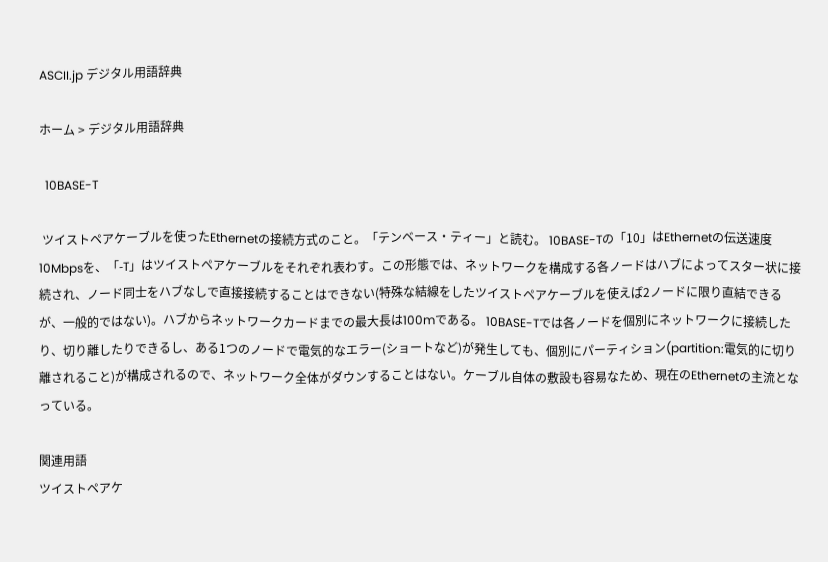ASCII.jp デジタル用語辞典

ホーム > デジタル用語辞典

  10BASE-T

 ツイストペアケーブルを使ったEthernetの接続方式のこと。「テンベース・ティー」と読む。 10BASE-Tの「10」はEthernetの伝送速度10Mbpsを、「-T」はツイストペアケーブルをそれぞれ表わす。この形態では、ネットワークを構成する各ノードはハブによってスター状に接続され、ノード同士をハブなしで直接接続することはできない(特殊な結線をしたツイストペアケーブルを使えば2ノードに限り直結できるが、一般的ではない)。ハブからネットワークカードまでの最大長は100mである。 10BASE-Tでは各ノードを個別にネットワークに接続したり、切り離したりできるし、ある1つのノードで電気的なエラー(ショートなど)が発生しても、個別にパーティション(partition:電気的に切り離されること)が構成されるので、ネットワーク全体がダウンすることはない。ケーブル自体の敷設も容易なため、現在のEthernetの主流となっている。

関連用語
ツイストペアケ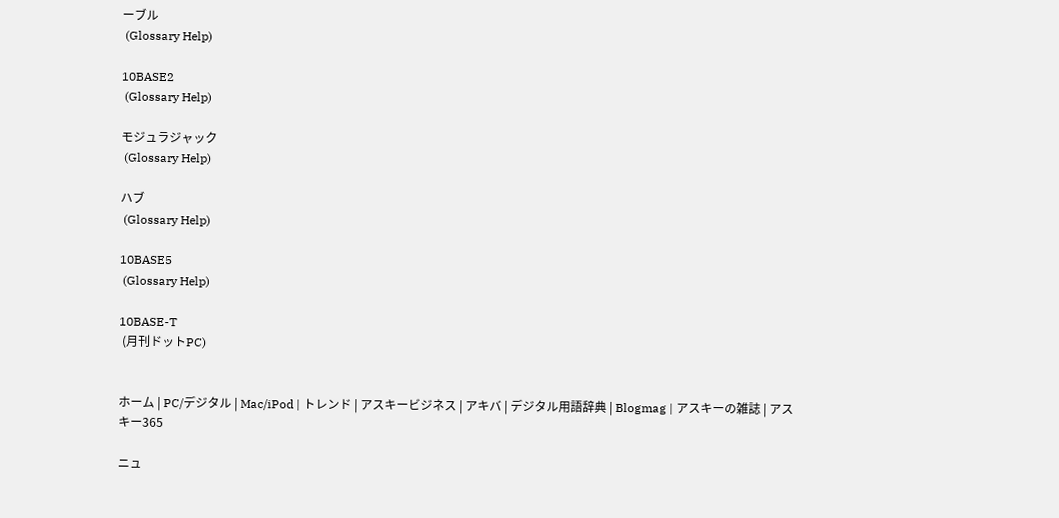ーブル
 (Glossary Help)

10BASE2
 (Glossary Help)

モジュラジャック
 (Glossary Help)

ハブ
 (Glossary Help)

10BASE5
 (Glossary Help)

10BASE-T
 (月刊ドットPC)


ホーム | PC/デジタル | Mac/iPod | トレンド | アスキービジネス | アキバ | デジタル用語辞典 | Blogmag | アスキーの雑誌 | アスキー365

ニュ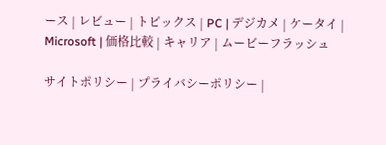ース | レビュー | トピックス | PC | デジカメ | ケータイ | Microsoft | 価格比較 | キャリア | ムービーフラッシュ

サイトポリシー | プライバシーポリシー |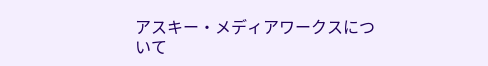アスキー・メディアワークスについて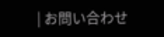| お問い合わせ